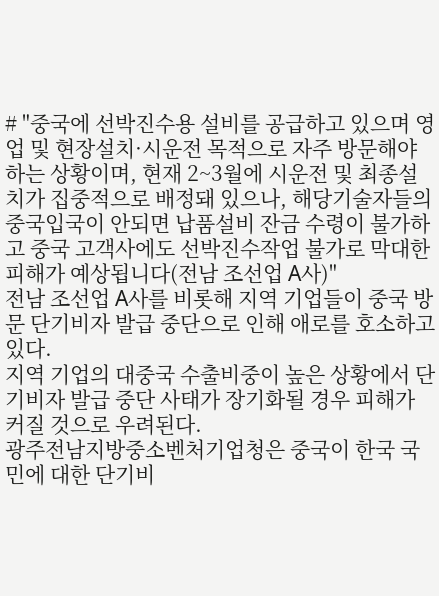# "중국에 선박진수용 설비를 공급하고 있으며 영업 및 현장설치·시운전 목적으로 자주 방문해야 하는 상황이며, 현재 2~3월에 시운전 및 최종설치가 집중적으로 배정돼 있으나, 해당기술자들의 중국입국이 안되면 납품설비 잔금 수령이 불가하고 중국 고객사에도 선박진수작업 불가로 막대한 피해가 예상됩니다(전남 조선업 A사)"
전남 조선업 A사를 비롯해 지역 기업들이 중국 방문 단기비자 발급 중단으로 인해 애로를 호소하고 있다.
지역 기업의 대중국 수출비중이 높은 상황에서 단기비자 발급 중단 사태가 장기화될 경우 피해가 커질 것으로 우려된다.
광주전남지방중소벤처기업청은 중국이 한국 국민에 대한 단기비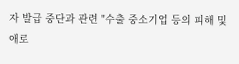자 발급 중단과 관련 "수출 중소기업 등의 피해 및 애로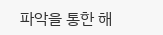파악을 통한 해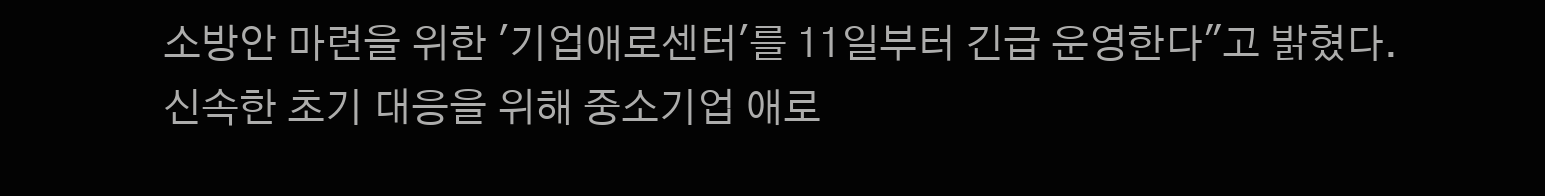소방안 마련을 위한 '기업애로센터'를 11일부터 긴급 운영한다"고 밝혔다.
신속한 초기 대응을 위해 중소기업 애로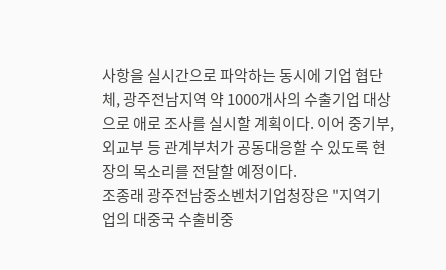사항을 실시간으로 파악하는 동시에 기업 협단체, 광주전남지역 약 1000개사의 수출기업 대상으로 애로 조사를 실시할 계획이다. 이어 중기부, 외교부 등 관계부처가 공동대응할 수 있도록 현장의 목소리를 전달할 예정이다.
조종래 광주전남중소벤처기업청장은 "지역기업의 대중국 수출비중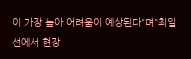이 가장 높아 어려움이 예상된다"며"최일선에서 현장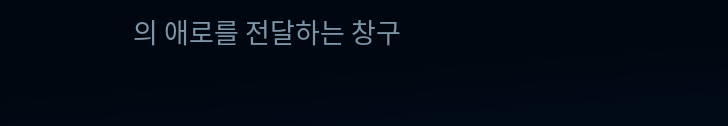의 애로를 전달하는 창구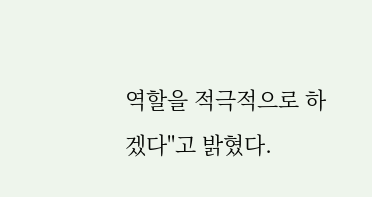역할을 적극적으로 하겠다"고 밝혔다.